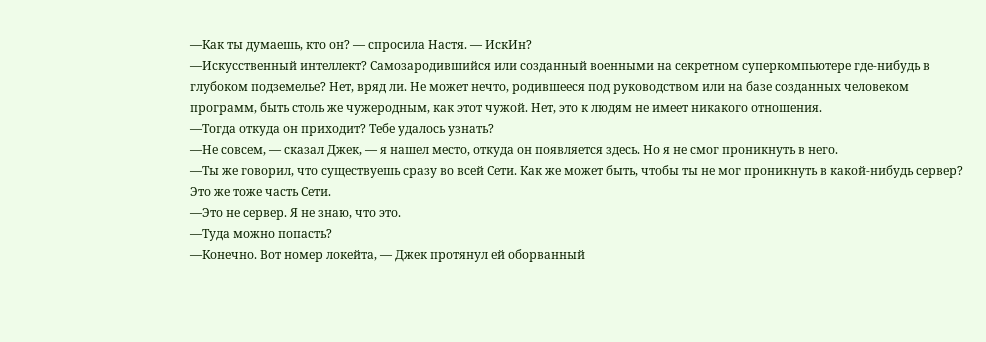—Как ты думаешь, кто он? — спросила Настя. — ИскИн?
—Искусственный интеллект? Самозародившийся или созданный военными на секретном суперкомпьютере где-нибудь в глубоком подземелье? Нет, вряд ли. Не может нечто, родившееся под руководством или на базе созданных человеком программ, быть столь же чужеродным, как этот чужой. Нет, это к людям не имеет никакого отношения.
—Тогда откуда он приходит? Тебе удалось узнать?
—Не совсем, — сказал Джек, — я нашел место, откуда он появляется здесь. Но я не смог проникнуть в него.
—Ты же говорил, что существуешь сразу во всей Сети. Как же может быть, чтобы ты не мог проникнуть в какой-нибудь сервер? Это же тоже часть Сети.
—Это не сервер. Я не знаю, что это.
—Туда можно попасть?
—Конечно. Вот номер локейта, — Джек протянул ей оборванный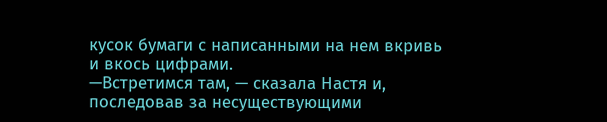кусок бумаги с написанными на нем вкривь и вкось цифрами.
—Встретимся там, — сказала Настя и, последовав за несуществующими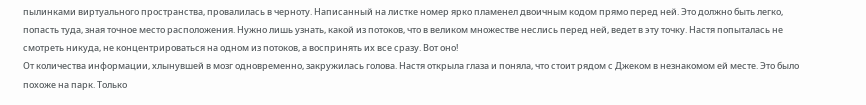пылинками виртуального пространства, провалилась в черноту. Написанный на листке номер ярко пламенел двоичным кодом прямо перед ней. Это должно быть легко, попасть туда, зная точное место расположения. Нужно лишь узнать, какой из потоков, что в великом множестве неслись перед ней, ведет в эту точку. Настя попыталась не смотреть никуда, не концентрироваться на одном из потоков, а воспринять их все сразу. Вот оно!
От количества информации, хлынувшей в мозг одновременно, закружилась голова. Настя открыла глаза и поняла, что стоит рядом с Джеком в незнакомом ей месте. Это было похоже на парк. Только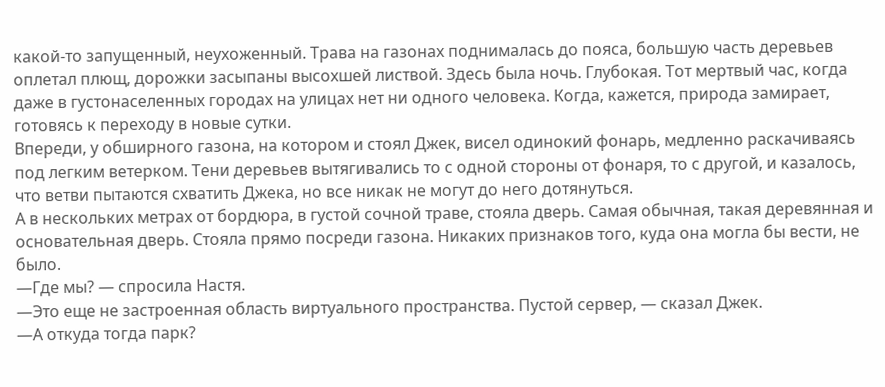какой-то запущенный, неухоженный. Трава на газонах поднималась до пояса, большую часть деревьев оплетал плющ, дорожки засыпаны высохшей листвой. Здесь была ночь. Глубокая. Тот мертвый час, когда даже в густонаселенных городах на улицах нет ни одного человека. Когда, кажется, природа замирает, готовясь к переходу в новые сутки.
Впереди, у обширного газона, на котором и стоял Джек, висел одинокий фонарь, медленно раскачиваясь под легким ветерком. Тени деревьев вытягивались то с одной стороны от фонаря, то с другой, и казалось, что ветви пытаются схватить Джека, но все никак не могут до него дотянуться.
А в нескольких метрах от бордюра, в густой сочной траве, стояла дверь. Самая обычная, такая деревянная и основательная дверь. Стояла прямо посреди газона. Никаких признаков того, куда она могла бы вести, не было.
—Где мы? — спросила Настя.
—Это еще не застроенная область виртуального пространства. Пустой сервер, — сказал Джек.
—А откуда тогда парк?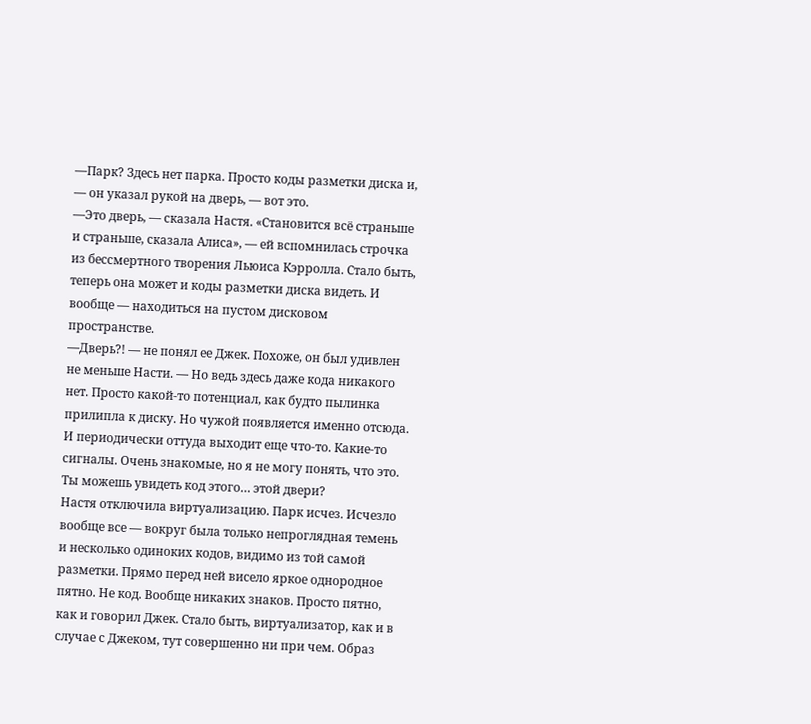—Парк? Здесь нет парка. Просто коды разметки диска и, — он указал рукой на дверь, — вот это.
—Это дверь, — сказала Настя. «Становится всё страньше и страньше, сказала Алиса», — ей вспомнилась строчка из бессмертного творения Льюиса Кэрролла. Стало быть, теперь она может и коды разметки диска видеть. И вообще — находиться на пустом дисковом пространстве.
—Дверь?! — не понял ее Джек. Похоже, он был удивлен не меньше Насти. — Но ведь здесь даже кода никакого нет. Просто какой-то потенциал, как будто пылинка прилипла к диску. Но чужой появляется именно отсюда. И периодически оттуда выходит еще что-то. Какие-то сигналы. Очень знакомые, но я не могу понять, что это. Ты можешь увидеть код этого… этой двери?
Настя отключила виртуализацию. Парк исчез. Исчезло вообще все — вокруг была только непроглядная темень и несколько одиноких кодов, видимо из той самой разметки. Прямо перед ней висело яркое однородное пятно. Не код. Вообще никаких знаков. Просто пятно, как и говорил Джек. Стало быть, виртуализатор, как и в случае с Джеком, тут совершенно ни при чем. Образ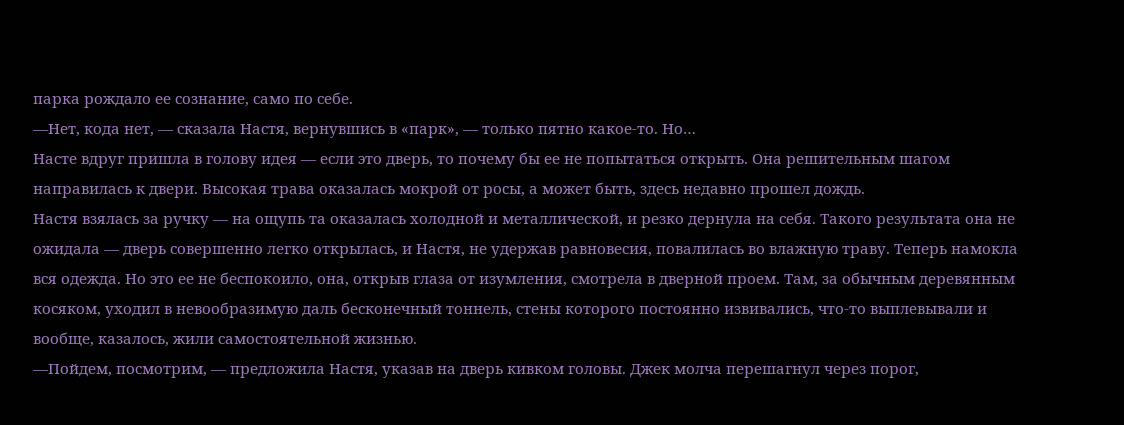парка рождало ее сознание, само по себе.
—Нет, кода нет, — сказала Настя, вернувшись в «парк», — только пятно какое-то. Но…
Насте вдруг пришла в голову идея — если это дверь, то почему бы ее не попытаться открыть. Она решительным шагом направилась к двери. Высокая трава оказалась мокрой от росы, а может быть, здесь недавно прошел дождь.
Настя взялась за ручку — на ощупь та оказалась холодной и металлической, и резко дернула на себя. Такого результата она не ожидала — дверь совершенно легко открылась, и Настя, не удержав равновесия, повалилась во влажную траву. Теперь намокла вся одежда. Но это ее не беспокоило, она, открыв глаза от изумления, смотрела в дверной проем. Там, за обычным деревянным косяком, уходил в невообразимую даль бесконечный тоннель, стены которого постоянно извивались, что-то выплевывали и вообще, казалось, жили самостоятельной жизнью.
—Пойдем, посмотрим, — предложила Настя, указав на дверь кивком головы. Джек молча перешагнул через порог,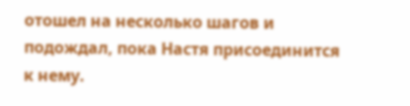отошел на несколько шагов и подождал, пока Настя присоединится к нему.